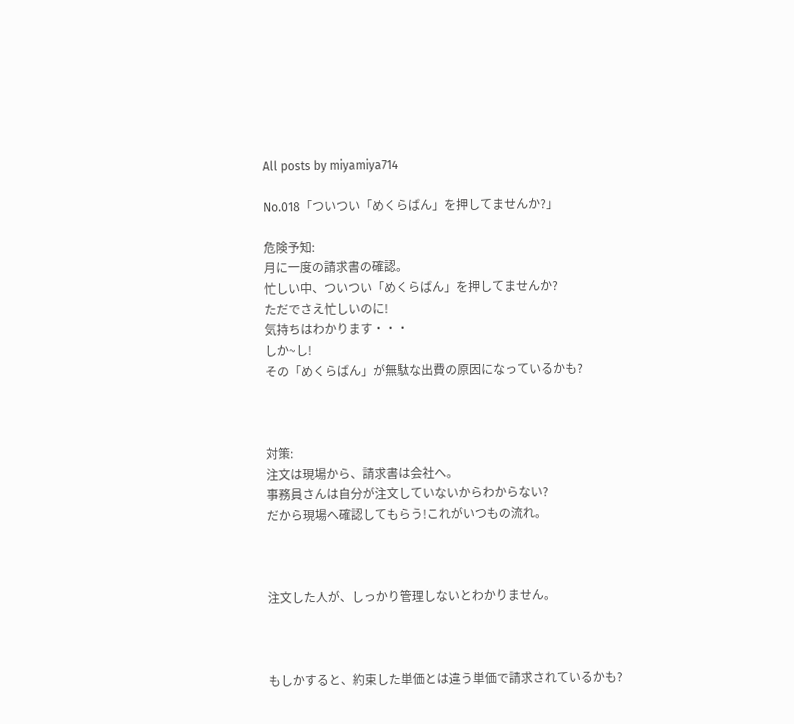All posts by miyamiya714

No.018「ついつい「めくらばん」を押してませんか?」

危険予知:
月に一度の請求書の確認。
忙しい中、ついつい「めくらばん」を押してませんか?
ただでさえ忙しいのに!
気持ちはわかります・・・
しか~し!
その「めくらばん」が無駄な出費の原因になっているかも?



対策:
注文は現場から、請求書は会社へ。
事務員さんは自分が注文していないからわからない?
だから現場へ確認してもらう!これがいつもの流れ。



注文した人が、しっかり管理しないとわかりません。



もしかすると、約束した単価とは違う単価で請求されているかも?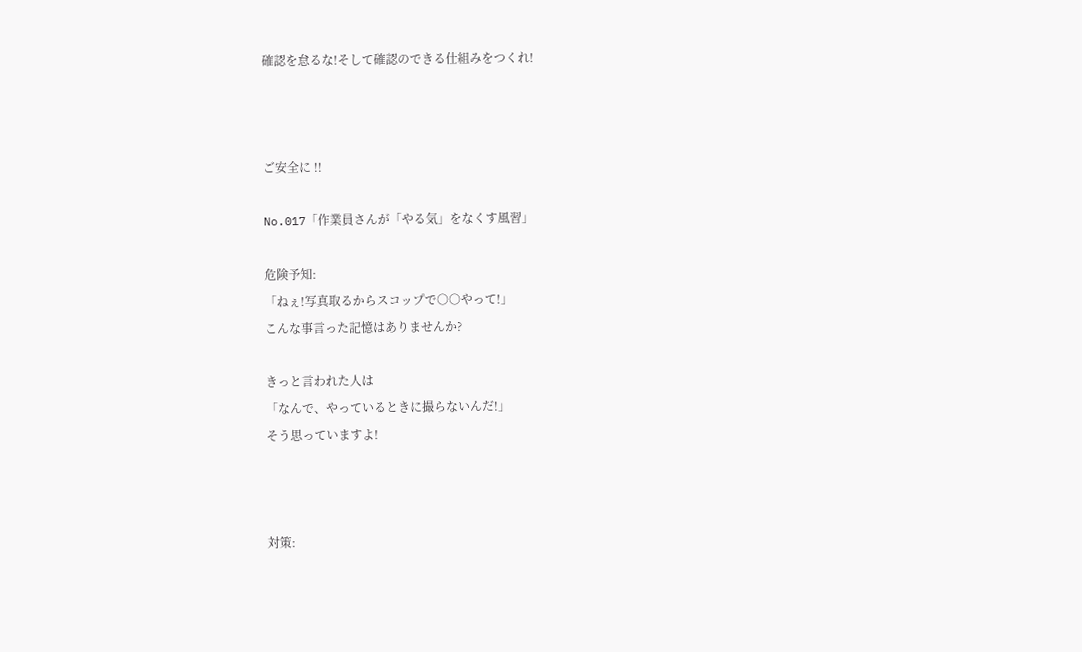確認を怠るな!そして確認のできる仕組みをつくれ!



ご安全に !!

No.017「作業員さんが「やる気」をなくす風習」

危険予知:
「ねぇ!写真取るからスコップで○○やって!」
こんな事言った記憶はありませんか?

きっと言われた人は
「なんで、やっているときに撮らないんだ!」
そう思っていますよ!



対策: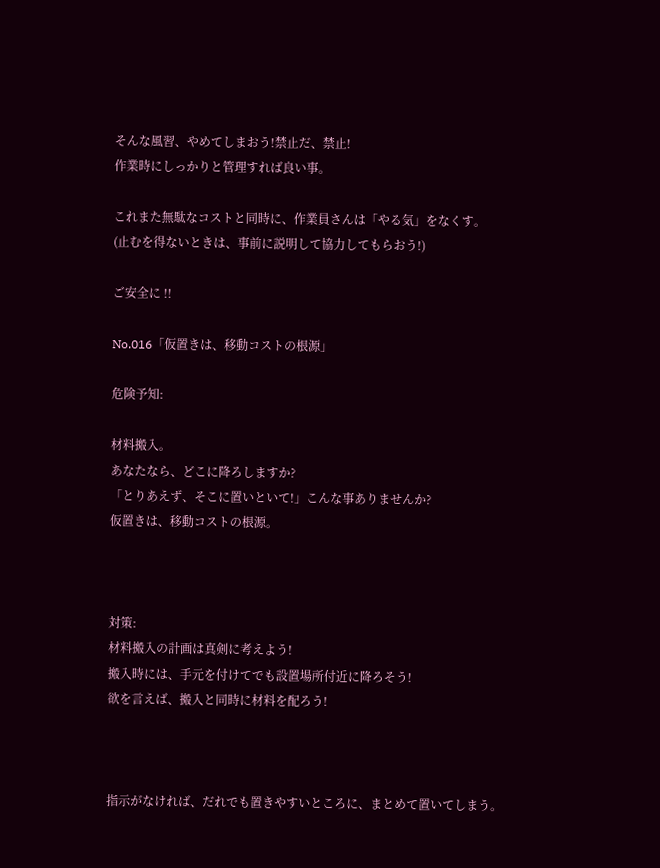そんな風習、やめてしまおう!禁止だ、禁止!
作業時にしっかりと管理すれば良い事。

これまた無駄なコストと同時に、作業員さんは「やる気」をなくす。
(止むを得ないときは、事前に説明して協力してもらおう!)

ご安全に !!

No.016「仮置きは、移動コストの根源」

危険予知:

材料搬入。
あなたなら、どこに降ろしますか?
「とりあえず、そこに置いといて!」こんな事ありませんか?
仮置きは、移動コストの根源。



対策:
材料搬入の計画は真剣に考えよう!
搬入時には、手元を付けてでも設置場所付近に降ろそう!
欲を言えば、搬入と同時に材料を配ろう!



指示がなければ、だれでも置きやすいところに、まとめて置いてしまう。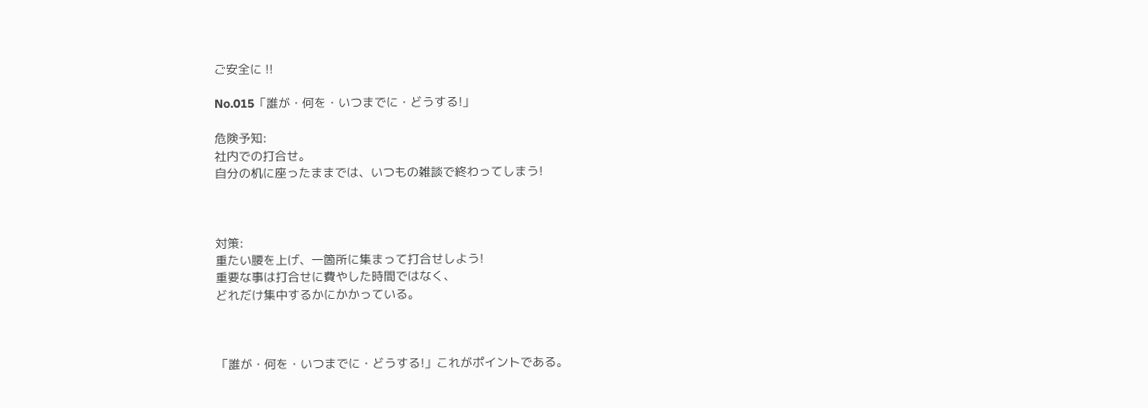ご安全に !!

No.015「誰が・何を・いつまでに・どうする!」

危険予知:
社内での打合せ。
自分の机に座ったままでは、いつもの雑談で終わってしまう!



対策:
重たい腰を上げ、一箇所に集まって打合せしよう!
重要な事は打合せに費やした時間ではなく、
どれだけ集中するかにかかっている。



「誰が・何を・いつまでに・どうする!」これがポイントである。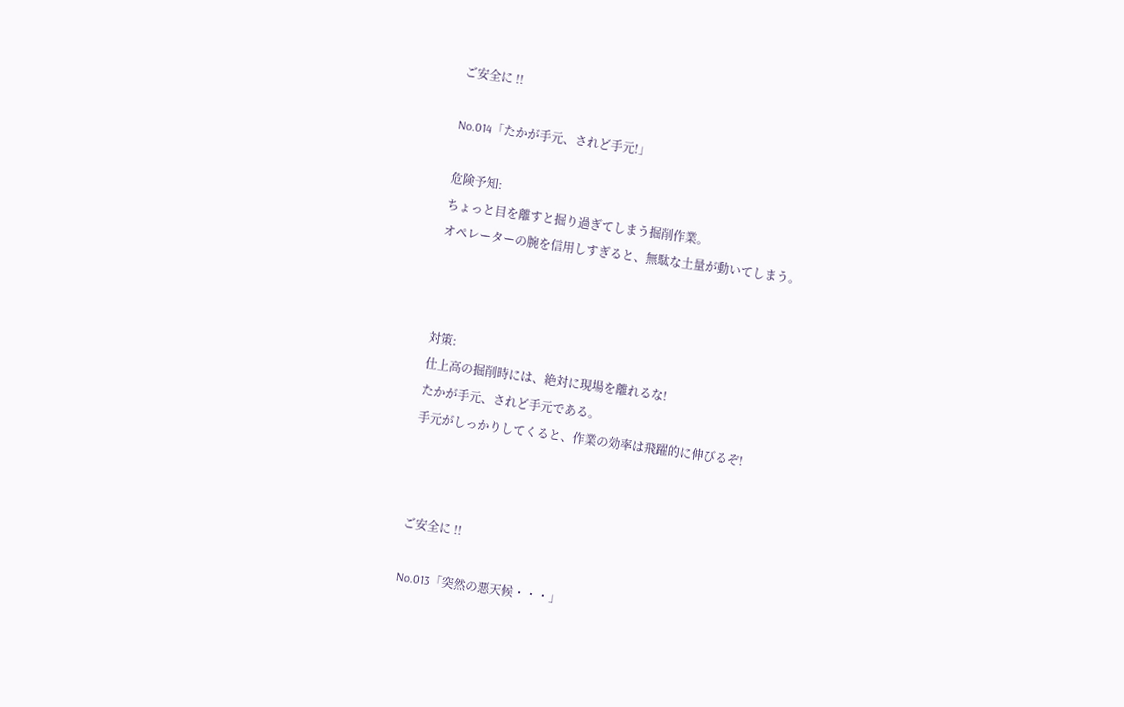ご安全に !!

No.014「たかが手元、されど手元!」

危険予知:
ちょっと目を離すと掘り過ぎてしまう掘削作業。
オペレーターの腕を信用しすぎると、無駄な土量が動いてしまう。



対策:
仕上高の掘削時には、絶対に現場を離れるな!
たかが手元、されど手元である。
手元がしっかりしてくると、作業の効率は飛躍的に伸びるぞ!



ご安全に !!

No.013「突然の悪天候・・・」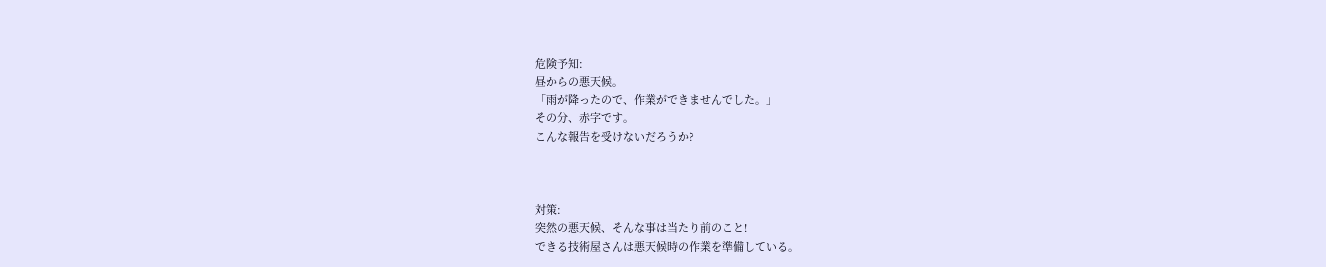危険予知:
昼からの悪天候。
「雨が降ったので、作業ができませんでした。」
その分、赤字です。
こんな報告を受けないだろうか?



対策:
突然の悪天候、そんな事は当たり前のこと!
できる技術屋さんは悪天候時の作業を準備している。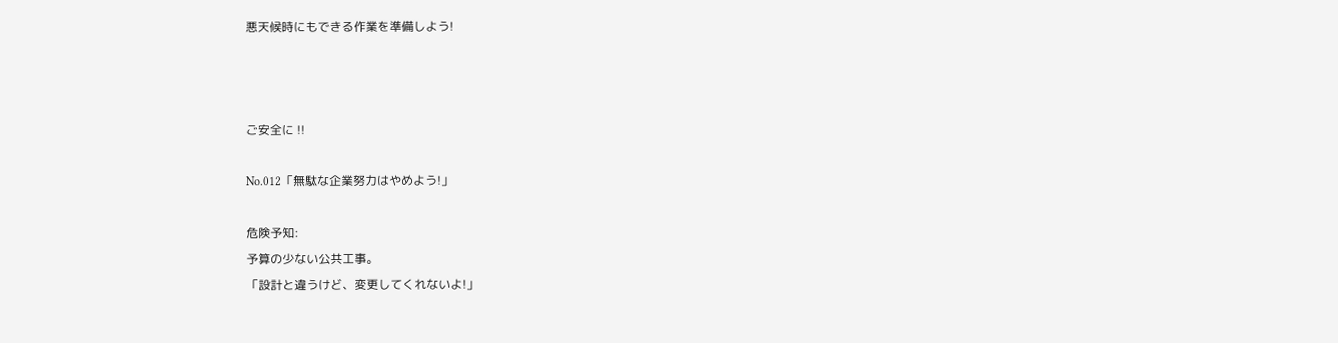悪天候時にもできる作業を準備しよう!



ご安全に !!

No.012「無駄な企業努力はやめよう!」

危険予知:
予算の少ない公共工事。
「設計と違うけど、変更してくれないよ!」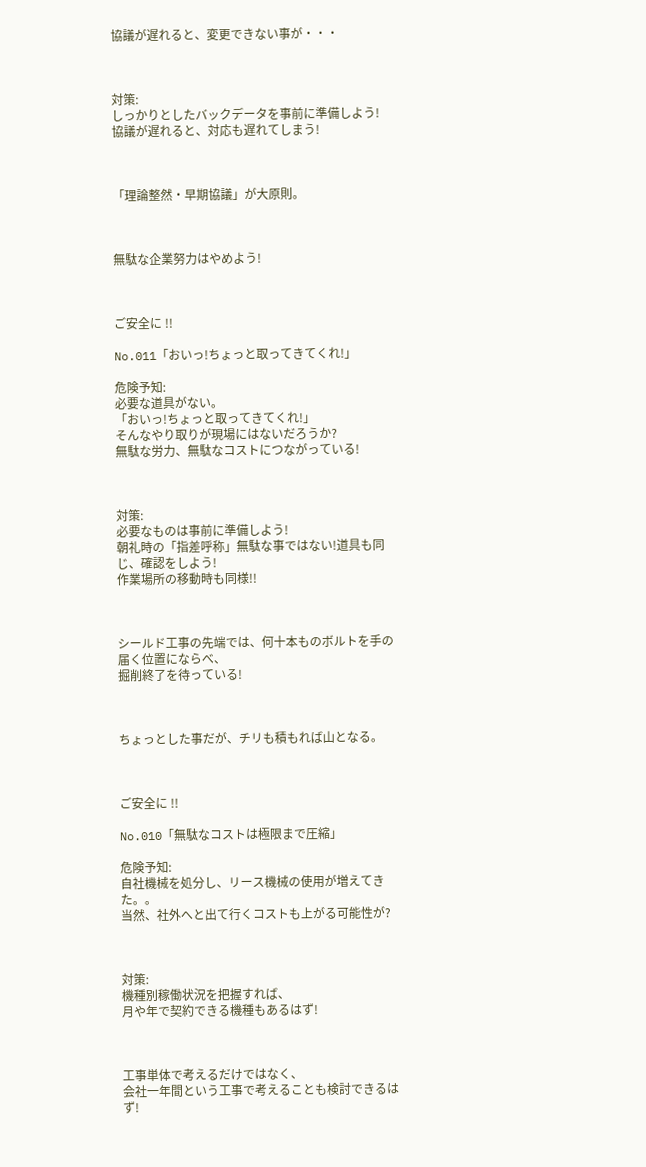協議が遅れると、変更できない事が・・・



対策:
しっかりとしたバックデータを事前に準備しよう!
協議が遅れると、対応も遅れてしまう!



「理論整然・早期協議」が大原則。



無駄な企業努力はやめよう!



ご安全に !!

No.011「おいっ!ちょっと取ってきてくれ!」

危険予知:
必要な道具がない。
「おいっ!ちょっと取ってきてくれ!」
そんなやり取りが現場にはないだろうか?
無駄な労力、無駄なコストにつながっている!



対策:
必要なものは事前に準備しよう!
朝礼時の「指差呼称」無駄な事ではない!道具も同じ、確認をしよう!
作業場所の移動時も同様!!



シールド工事の先端では、何十本ものボルトを手の届く位置にならべ、
掘削終了を待っている!



ちょっとした事だが、チリも積もれば山となる。



ご安全に !!

No.010「無駄なコストは極限まで圧縮」

危険予知:
自社機械を処分し、リース機械の使用が増えてきた。。
当然、社外へと出て行くコストも上がる可能性が?



対策:
機種別稼働状況を把握すれば、
月や年で契約できる機種もあるはず!



工事単体で考えるだけではなく、
会社一年間という工事で考えることも検討できるはず!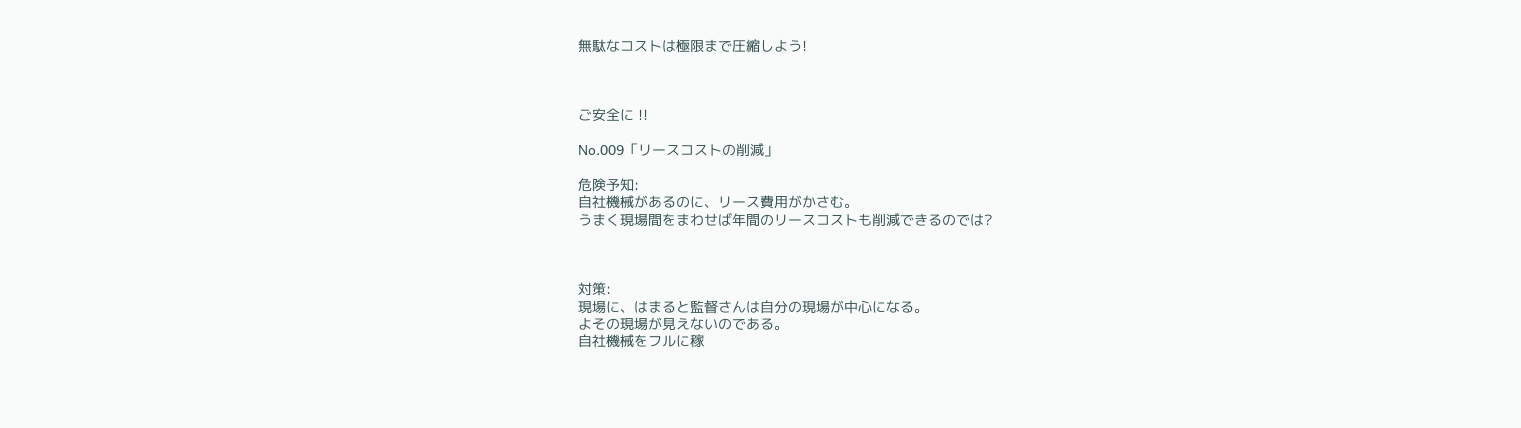無駄なコストは極限まで圧縮しよう!



ご安全に !!

No.009「リースコストの削減」

危険予知:
自社機械があるのに、リース費用がかさむ。
うまく現場間をまわせば年間のリースコストも削減できるのでは?



対策:
現場に、はまると監督さんは自分の現場が中心になる。
よその現場が見えないのである。
自社機械をフルに稼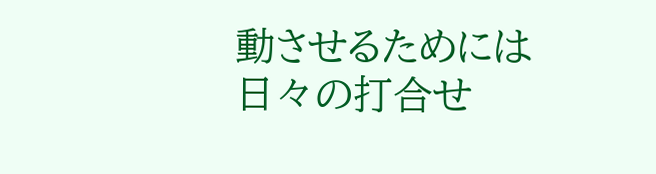動させるためには日々の打合せ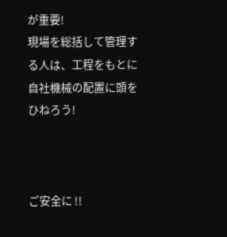が重要!
現場を総括して管理する人は、工程をもとに自社機械の配置に頭をひねろう!



ご安全に !!